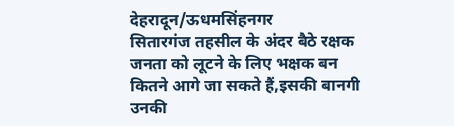देहरादून/ऊधमसिंहनगर
सितारगंज तहसील के अंदर बैठे रक्षक जनता को लूटने के लिए भक्षक बन कितने आगे जा सकते हैं,इसकी बानगी उनकी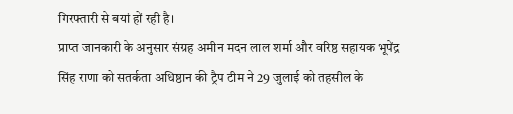गिरफ्तारी से बयां हों रही है।
प्राप्त जानकारी के अनुसार संग्रह अमीन मदन लाल शर्मा और वरिष्ठ सहायक भूपेंद्र सिंह राणा को सतर्कता अधिष्ठान की ट्रैप टीम ने 29 जुलाई को तहसील के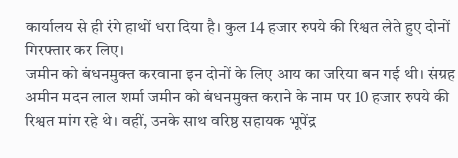कार्यालय से ही रंगे हाथों धरा दिया है। कुल 14 हजार रुपये की रिश्वत लेते हुए दोनों गिरफ्तार कर लिए।
जमीन को बंधनमुक्त करवाना इन दोनों के लिए आय का जरिया बन गई थी। संग्रह अमीन मदन लाल शर्मा जमीन को बंधनमुक्त कराने के नाम पर 10 हजार रुपये की रिश्वत मांग रहे थे। वहीं, उनके साथ वरिष्ठ सहायक भूपेंद्र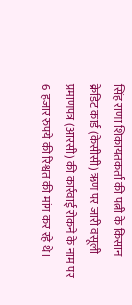सिंह राणा शिकायतकर्ता की पत्नी के किसान क्रेडिट कार्ड (केसीसी) ऋण पर जारी वसूली प्रमाणपत्र (आरसी) की कार्रवाई रोकने के नाम पर 6 हजार रुपये की रिश्वत की मांग कर रहे थे।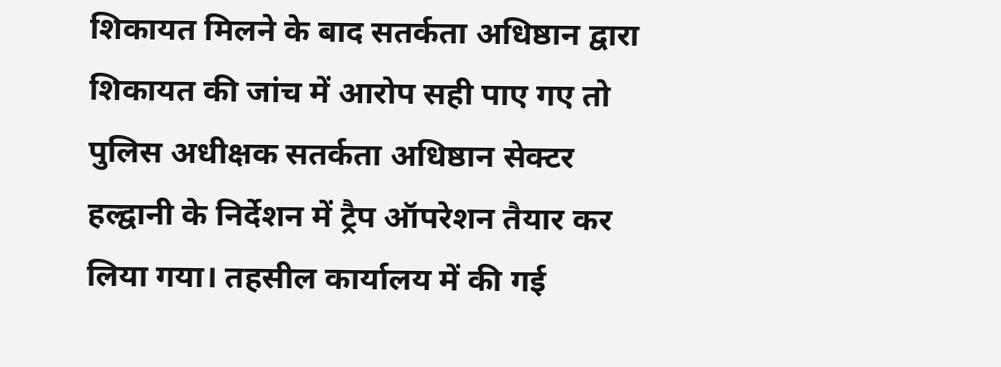शिकायत मिलने के बाद सतर्कता अधिष्ठान द्वारा शिकायत की जांच में आरोप सही पाए गए तो पुलिस अधीक्षक सतर्कता अधिष्ठान सेक्टर हल्द्वानी के निर्देशन में ट्रैप ऑपरेशन तैयार कर लिया गया। तहसील कार्यालय में की गई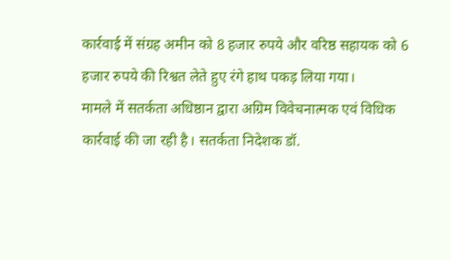कार्रवाई में संग्रह अमीन को 8 हजार रुपये और वरिष्ठ सहायक को 6 हजार रुपये की रिश्वत लेते हुए रंगे हाथ पकड़ लिया गया।
मामले में सतर्कता अधिष्ठान द्वारा अग्रिम विवेचनात्मक एवं विधिक कार्रवाई की जा रही है। सतर्कता निदेशक डॉ.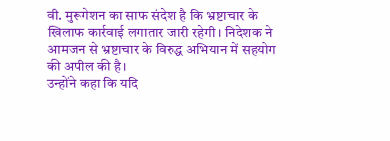वी. मुरूगेशन का साफ संदेश है कि भ्रष्टाचार के खिलाफ कार्रवाई लगातार जारी रहेगी। निदेशक ने आमजन से भ्रष्टाचार के विरुद्ध अभियान में सहयोग की अपील की है।
उन्होंने कहा कि यदि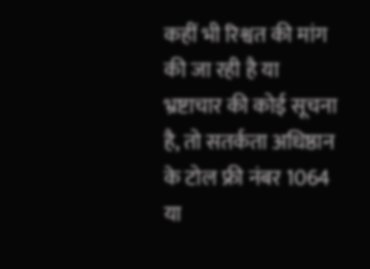कहीं भी रिश्वत की मांग की जा रही है या भ्रष्टाचार की कोई सूचना है, तो सतर्कता अधिष्ठान के टोल फ्री नंबर 1064 या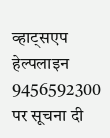व्हाट्सएप हेल्पलाइन 9456592300 पर सूचना दी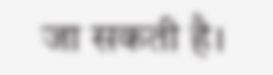जा सकती है।